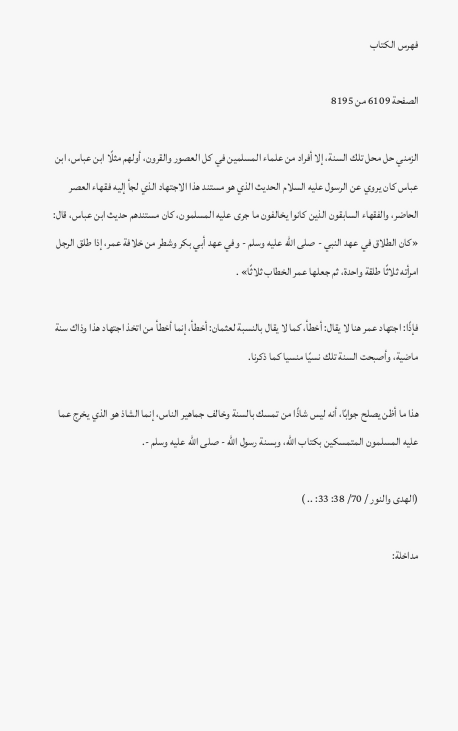فهرس الكتاب

الصفحة 6109 من 8195

الزمني حل محل تلك السنة، إلا أفراد من علماء المسلمين في كل العصور والقرون، أولهم مثلًا ابن عباس، ابن عباس كان يروي عن الرسول عليه السلام الحديث الذي هو مستند هذا الاجتهاد الذي لجأ إليه فقهاء العصر الحاضر، والفقهاء السابقون الذين كانوا يخالفون ما جرى عليه المسلمون، كان مستندهم حديث ابن عباس، قال: «كان الطلاق في عهد النبي - صلى الله عليه وسلم - وفي عهد أبي بكر وشطر من خلافة عمر، إذا طلق الرجل امرأته ثلاثًا طلقة واحدة، ثم جعلها عمر الخطاب ثلاثًا» .

فإذًا: اجتهاد عمر هنا لا يقال: أخطأ، كما لا يقال بالنسبة لعثمان: أخطأ، إنما أخطأ من اتخذ اجتهاد هذا وذاك سنة ماضية، وأصبحت السنة تلك نسيًا منسيا كما ذكرنا.

هذا ما أظن يصلح جوابًا، أنه ليس شاذًا من تمسك بالسنة وخالف جماهير الناس، إنما الشاذ هو الذي يخرج عما عليه المسلمون المتمسكين بكتاب الله، وبسنة رسول الله - صلى الله عليه وسلم -.

(الهدى والنور / 70/ 38: 33: .. )

مداخلة: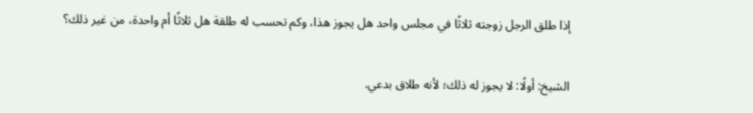إذا طلق الرجل زوجته ثلاثًا في مجلس واحد هل يجوز هذا، وكم تحسب له طلقة هل ثلاثًا أم واحدة، من غير ذلك؟

الشيخ: أولًا: لا يجوز له ذلك؛ لأنه طلاق بدعي.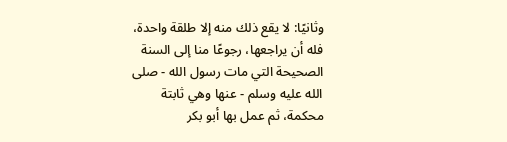وثانيًا: لا يقع ذلك منه إلا طلقة واحدة، فله أن يراجعها، رجوعًا منا إلى السنة الصحيحة التي مات رسول الله - صلى الله عليه وسلم - عنها وهي ثابتة محكمة، ثم عمل بها أبو بكر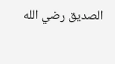الصديق رضي الله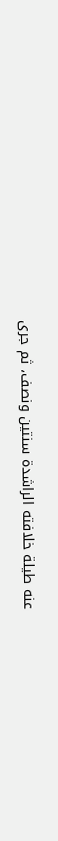عنه طيلة خلافته الراشدة سنتين ونصف، ثم جرى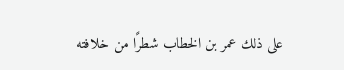على ذلك عمر بن الخطاب شطرًا من خلافته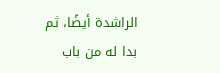الراشدة أيضًا، ثم بدا له من باب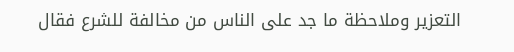التعزير وملاحظة ما جد على الناس من مخالفة للشرع فقال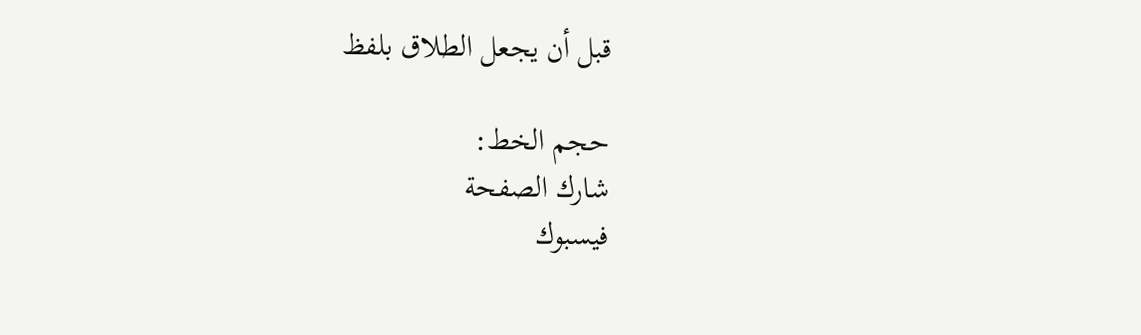قبل أن يجعل الطلاق بلفظ

حجم الخط:
شارك الصفحة
فيسبوك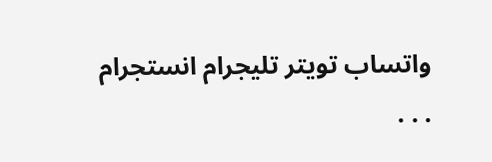واتساب تويتر تليجرام انستجرام
. . .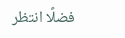فضلًا انتظر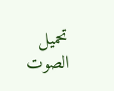تحميل الصوت